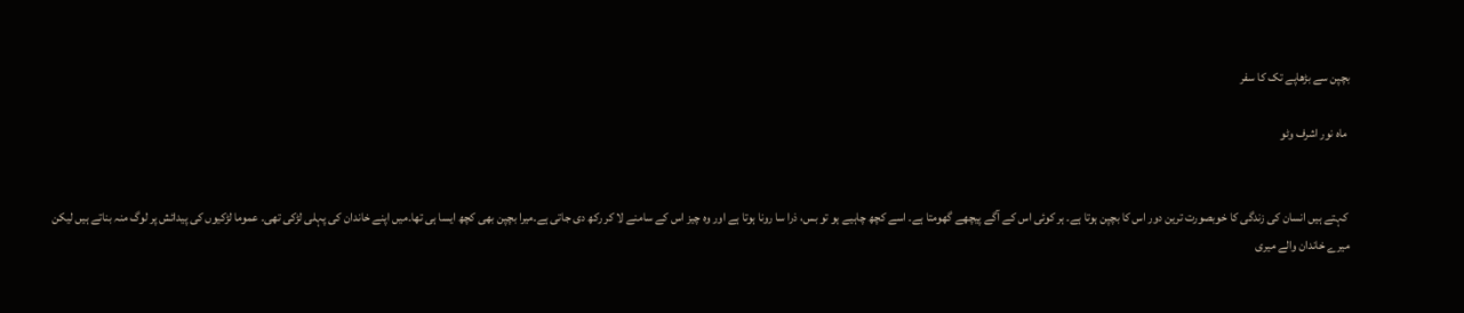بچپن سے بڑھاپے تک کا سفر

 ماہ نور اشرف وٹو


 کہتے ہیں انسان کی زندگی کا خوبصورت ترین دور اس کا بچپن ہوتا ہے۔ ہر کوئی اس کے آگے پیچھے گھومتا ہے۔ اسے کچھ چاہیے ہو تو بس، ذرا سا رونا ہوتا ہے اور وہ چیز اس کے سامنے لا کر رکھ دی جاتی ہے۔میرا بچپن بھی کچھ ایسا ہی تھا۔میں اپنے خاندان کی پہلی لڑکی تھی۔ عموما لڑکیوں کی پیدائش پر لوگ منہ بناتے ہیں لیکن میرے خاندان والے میری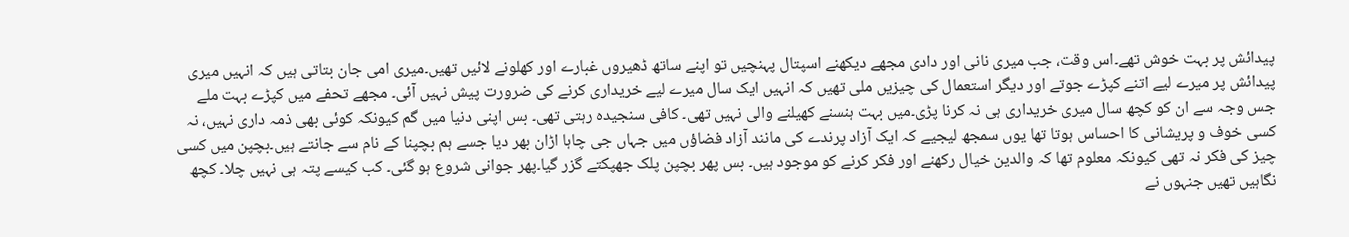پیدائش پر بہت خوش تھے۔اس وقت، جب میری نانی اور دادی مجھے دیکھنے اسپتال پہنچیں تو اپنے ساتھ ڈھیروں غبارے اور کھلونے لائیں تھیں۔میری امی جان بتاتی ہیں کہ انہیں میری پیدائش پر میرے لیے اتنے کپڑے جوتے اور دیگر استعمال کی چیزیں ملی تھیں کہ انہیں ایک سال میرے لیے خریداری کرنے کی ضرورت پیش نہیں آئی۔ مجھے تحفے میں کپڑے بہت ملے جس وجہ سے ان کو کچھ سال میری خریداری ہی نہ کرنا پڑی۔میں بہت ہنسنے کھیلنے والی نہیں تھی۔ کافی سنجیدہ رہتی تھی۔ بس اپنی دنیا میں گم کیونکہ کوئی بھی ذمہ داری نہیں، نہ کسی خوف و پریشانی کا احساس ہوتا تھا یوں سمجھ لیجیے کہ ایک آزاد پرندے کی مانند آزاد فضاؤں میں جہاں جی چاہا اڑان بھر دیا جسے ہم بچپنا کے نام سے جانتے ہیں۔بچپن میں کسی چیز کی فکر نہ تھی کیونکہ معلوم تھا کہ والدین خیال رکھنے اور فکر کرنے کو موجود ہیں۔ بس پھر بچپن پلک جھپکتے گزر گیا۔پھر جوانی شروع ہو گئی۔ کب کیسے پتہ ہی نہیں چلا۔ کچھ نگاہیں تھیں جنہوں نے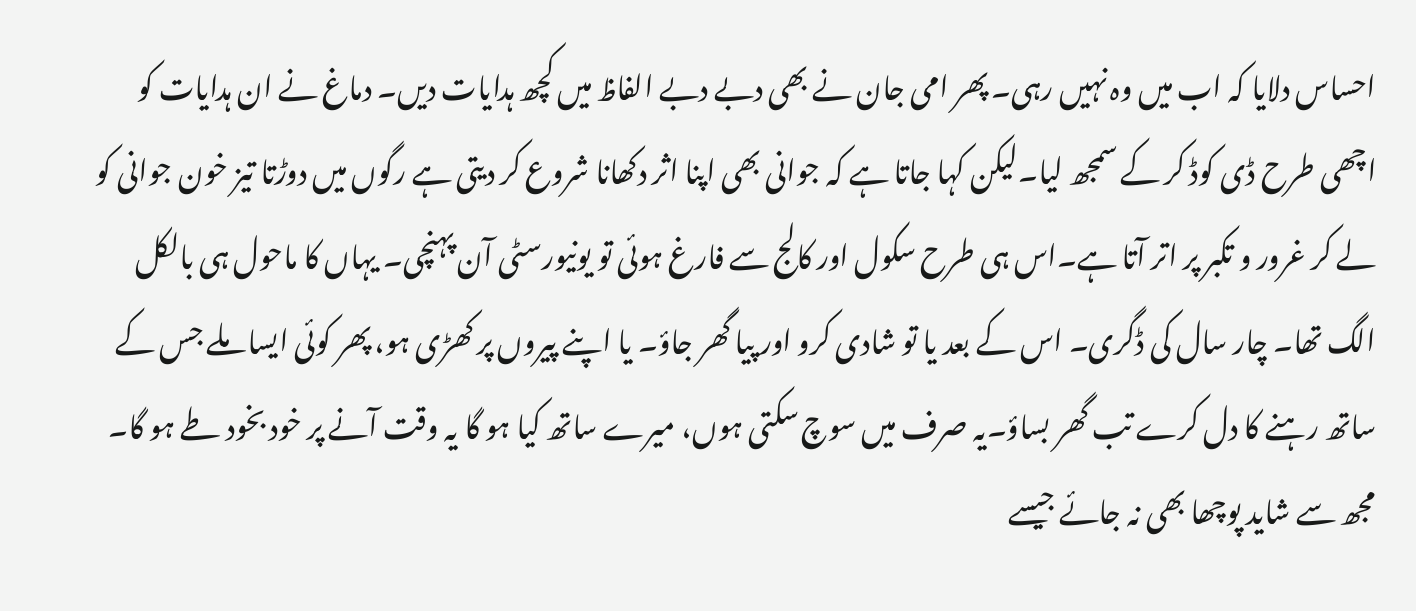احساس دلایا کہ اب میں وہ نہیں رہی۔ پھر امی جان نے بھی دبے دبے الفاظ میں کچھ ہدایات دیں۔ دماغ نے ان ہدایات کو اچھی طرح ڈی کوڈ کر کے سمجھ لیا۔لیکن کہا جاتا ہے کہ جوانی بھی اپنا اثر دکھانا شروع کر دیتی ہے رگوں میں دوڑتا تیز خون جوانی کو لے کر غرور و تکبر پر اتر آتا ہے۔اس ہی طرح سکول اور کالج سے فارغ ہوئی تو یونیورسٹی آن پہنچی۔ یہاں کا ماحول ہی بالکل الگ تھا۔ چار سال کی ڈگری۔ اس کے بعد یا تو شادی کرو اور پیا گھر جاؤ۔ یا اپنے پیروں پر کھڑی ہو، پھر کوئی ایسا ملے جس کے ساتھ رہنے کا دل کرے تب گھر بساؤ۔یہ صرف میں سوچ سکتی ہوں، میرے ساتھ کیا ہو گا یہ وقت آنے پر خود بخود طے ہو گا۔ مجھ سے شاید پوچھا بھی نہ جائے جیسے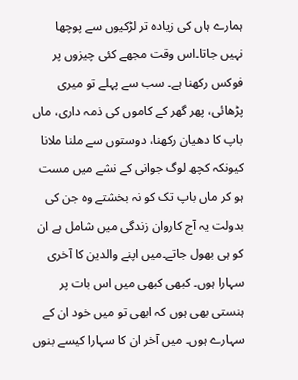ہمارے ہاں کی زیادہ تر لڑکیوں سے پوچھا نہیں جاتا۔اس وقت مجھے کئی چیزوں پر فوکس رکھنا ہے۔ سب سے پہلے تو میری پڑھائی، پھر گھر کے کاموں کی ذمہ داری، ماں باپ کا دھیان رکھنا، دوستوں سے ملنا ملانا کیونکہ کچھ لوگ جوانی کے نشے میں مست ہو کر ماں باپ تک کو نہ بخشتے وہ جن کی بدولت یہ آج کاروان زندگی میں شامل ہے ان کو ہی بھول جاتے۔میں اپنے والدین کا آخری سہارا ہوں۔ کبھی کبھی میں اس بات پر ہنستی بھی ہوں کہ ابھی تو میں خود ان کے سہارے ہوں۔ میں آخر ان کا سہارا کیسے بنوں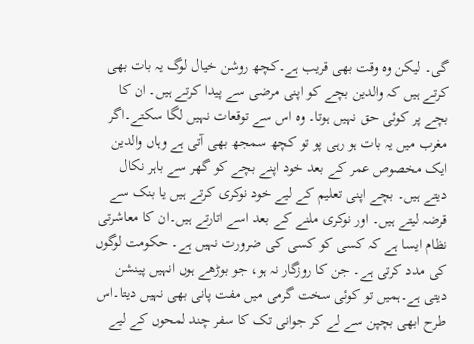گی۔ لیکن وہ وقت بھی قریب ہے۔کچھ روشن خیال لوگ یہ بات بھی کرتے ہیں کہ والدین بچے کو اپنی مرضی سے پیدا کرتے ہیں۔ ان کا بچے پر کوئی حق نہیں ہوتا۔ وہ اس سے توقعات نہیں لگا سکتے۔اگر مغرب میں یہ بات ہو رہی پو تو کچھ سمجھ بھی آتی ہے وہاں والدین ایک مخصوص عمر کے بعد خود اپنے بچے کو گھر سے باہر نکال دیتے ہیں۔ بچے اپنی تعلیم کے لیے خود نوکری کرتے ہیں یا بنک سے قرضہ لیتے ہیں۔ اور نوکری ملنے کے بعد اسے اتارتے ہیں۔ان کا معاشرتی نظام ایسا ہے کہ کسی کو کسی کی ضرورت نہیں ہے۔ حکومت لوگوں کی مدد کرتی ہے۔ جن کا روزگار نہ ہو، جو بوڑھے ہوں انہیں پینشن دیتی ہے۔ہمیں تو کوئی سخت گرمی میں مفت پانی بھی نہیں دیتا۔اس طرح ابھی بچپن سے لے کر جوانی تک کا سفر چند لمحوں کے لیے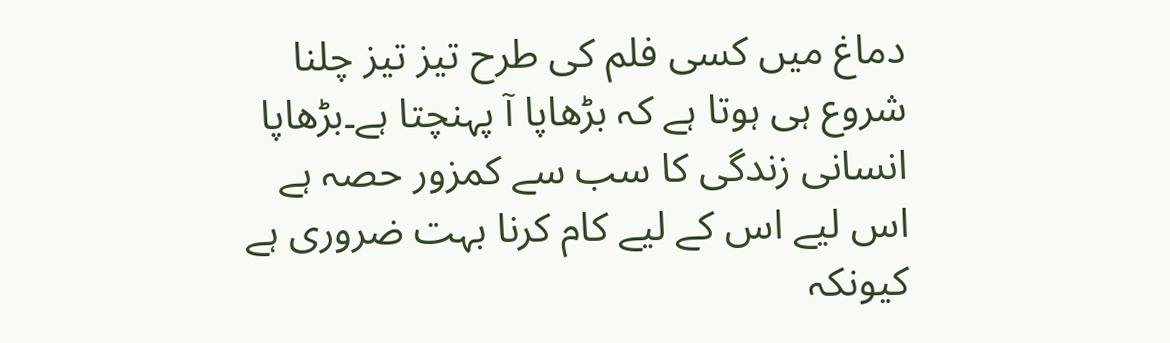دماغ میں کسی فلم کی طرح تیز تیز چلنا شروع ہی ہوتا ہے کہ بڑھاپا آ پہنچتا ہے۔بڑھاپا انسانی زندگی کا سب سے کمزور حصہ ہے اس لیے اس کے لیے کام کرنا بہت ضروری ہے کیونکہ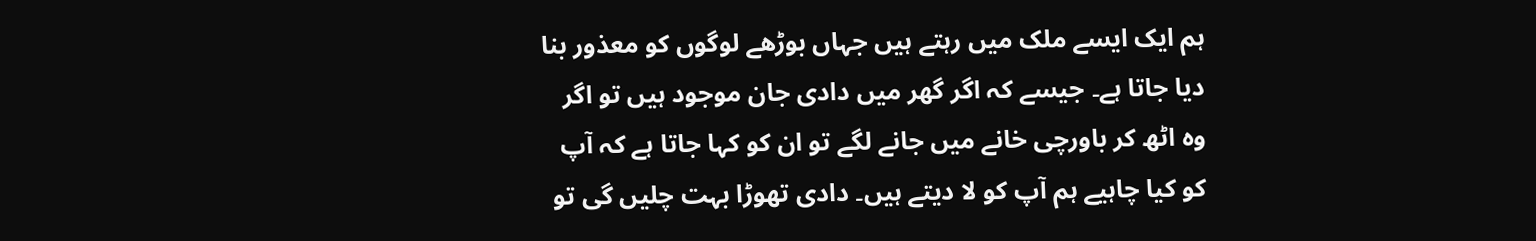ہم ایک ایسے ملک میں رہتے ہیں جہاں بوڑھے لوگوں کو معذور بنا دیا جاتا ہے۔ جیسے کہ اگر گھر میں دادی جان موجود ہیں تو اگر وہ اٹھ کر باورچی خانے میں جانے لگے تو ان کو کہا جاتا ہے کہ آپ کو کیا چاہیے ہم آپ کو لا دیتے ہیں۔ دادی تھوڑا بہت چلیں گی تو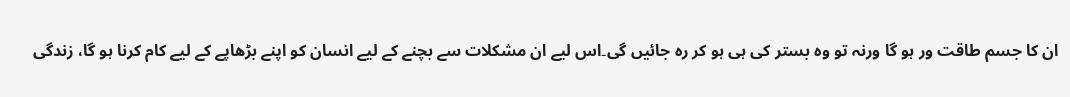ان کا جسم طاقت ور ہو گا ورنہ تو وہ بستر کی ہی ہو کر رہ جائیں گی۔اس لیے ان مشکلات سے بچنے کے لیے انسان کو اپنے بڑھاپے کے لیے کام کرنا ہو گا، زندگی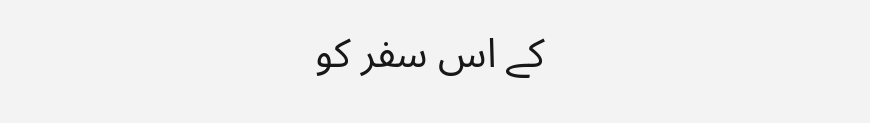کے اس سفر کو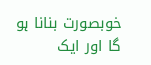خوبصورت بنانا ہو گا اور ایک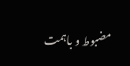مضبوط و باہمت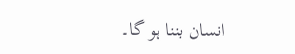انسان بننا ہو گا۔